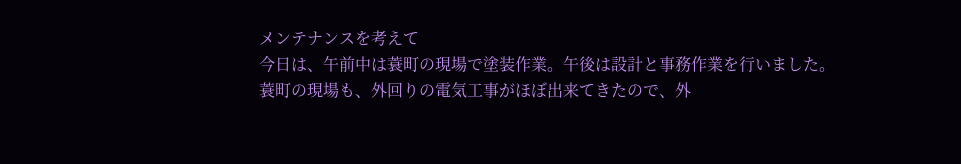メンテナンスを考えて
今日は、午前中は蓑町の現場で塗装作業。午後は設計と事務作業を行いました。
蓑町の現場も、外回りの電気工事がほぼ出来てきたので、外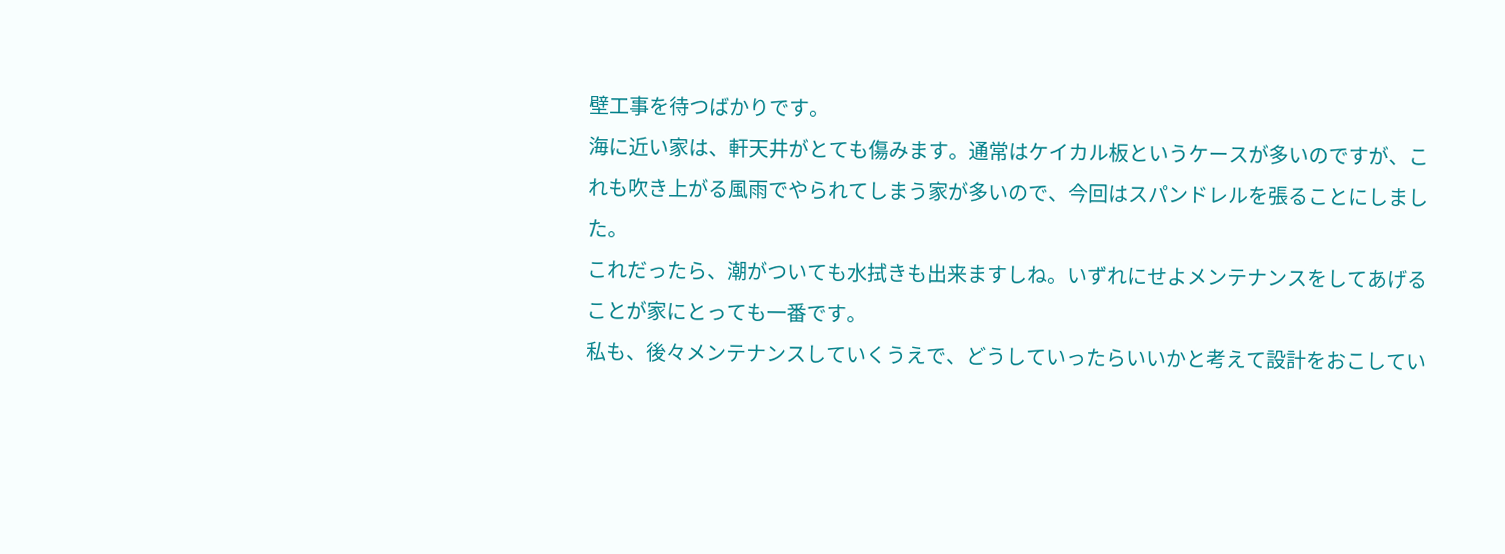壁工事を待つばかりです。
海に近い家は、軒天井がとても傷みます。通常はケイカル板というケースが多いのですが、これも吹き上がる風雨でやられてしまう家が多いので、今回はスパンドレルを張ることにしました。
これだったら、潮がついても水拭きも出来ますしね。いずれにせよメンテナンスをしてあげることが家にとっても一番です。
私も、後々メンテナンスしていくうえで、どうしていったらいいかと考えて設計をおこしてい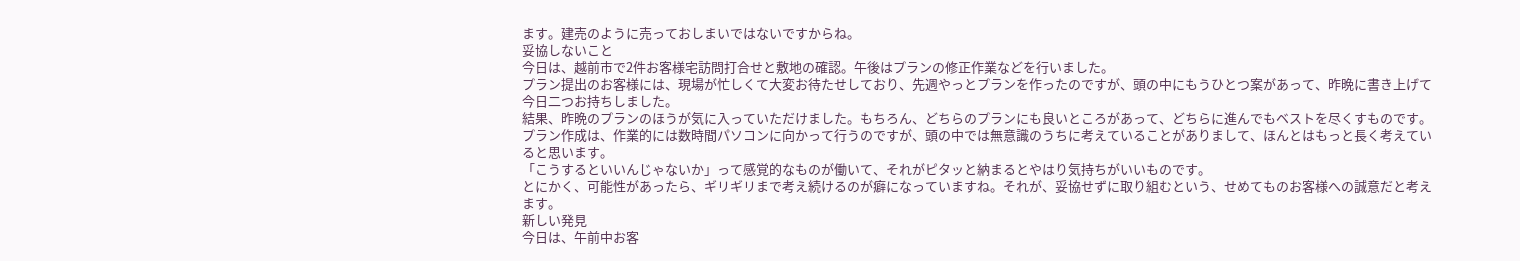ます。建売のように売っておしまいではないですからね。
妥協しないこと
今日は、越前市で2件お客様宅訪問打合せと敷地の確認。午後はプランの修正作業などを行いました。
プラン提出のお客様には、現場が忙しくて大変お待たせしており、先週やっとプランを作ったのですが、頭の中にもうひとつ案があって、昨晩に書き上げて今日二つお持ちしました。
結果、昨晩のプランのほうが気に入っていただけました。もちろん、どちらのプランにも良いところがあって、どちらに進んでもベストを尽くすものです。
プラン作成は、作業的には数時間パソコンに向かって行うのですが、頭の中では無意識のうちに考えていることがありまして、ほんとはもっと長く考えていると思います。
「こうするといいんじゃないか」って感覚的なものが働いて、それがピタッと納まるとやはり気持ちがいいものです。
とにかく、可能性があったら、ギリギリまで考え続けるのが癖になっていますね。それが、妥協せずに取り組むという、せめてものお客様への誠意だと考えます。
新しい発見
今日は、午前中お客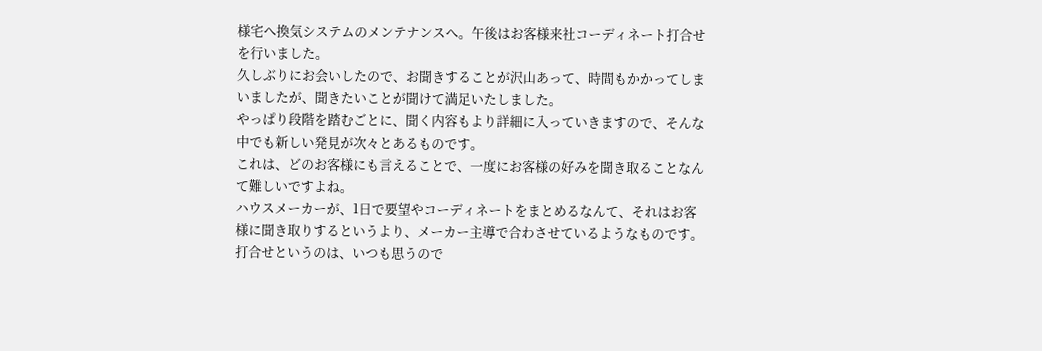様宅へ換気システムのメンテナンスへ。午後はお客様来社コーディネート打合せを行いました。
久しぶりにお会いしたので、お聞きすることが沢山あって、時間もかかってしまいましたが、聞きたいことが聞けて満足いたしました。
やっぱり段階を踏むごとに、聞く内容もより詳細に入っていきますので、そんな中でも新しい発見が次々とあるものです。
これは、どのお客様にも言えることで、一度にお客様の好みを聞き取ることなんて難しいですよね。
ハウスメーカーが、1日で要望やコーディネートをまとめるなんて、それはお客様に聞き取りするというより、メーカー主導で合わさせているようなものです。
打合せというのは、いつも思うので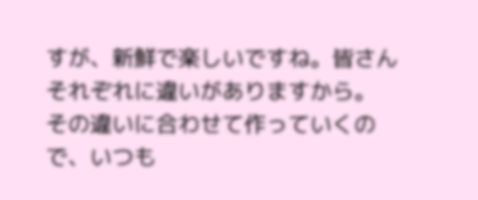すが、新鮮で楽しいですね。皆さんそれぞれに違いがありますから。
その違いに合わせて作っていくので、いつも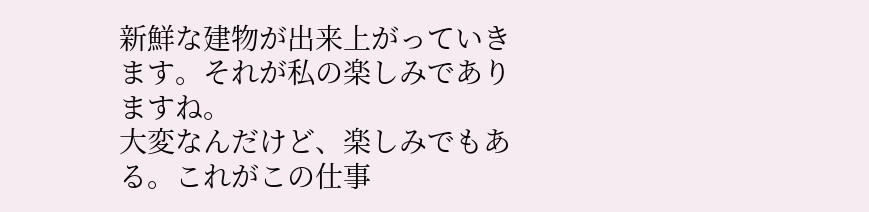新鮮な建物が出来上がっていきます。それが私の楽しみでありますね。
大変なんだけど、楽しみでもある。これがこの仕事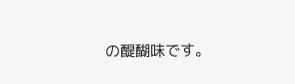の醍醐味です。